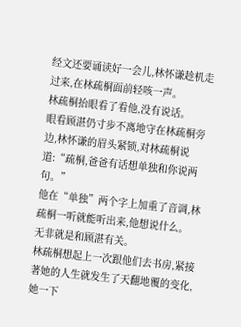经文还要诵读好一会儿,林怀谦趁机走过来,在林疏桐面前轻咳一声。
林疏桐抬眼看了看他,没有说话。
眼看顾湛仍寸步不离地守在林疏桐旁边,林怀谦的眉头紧锁,对林疏桐说道:“疏桐,爸爸有话想单独和你说两句。”
他在“单独”两个字上加重了音调,林疏桐一听就能听出来,他想说什么。
无非就是和顾湛有关。
林疏桐想起上一次跟他们去书房,紧接著她的人生就发生了天翻地覆的变化,她一下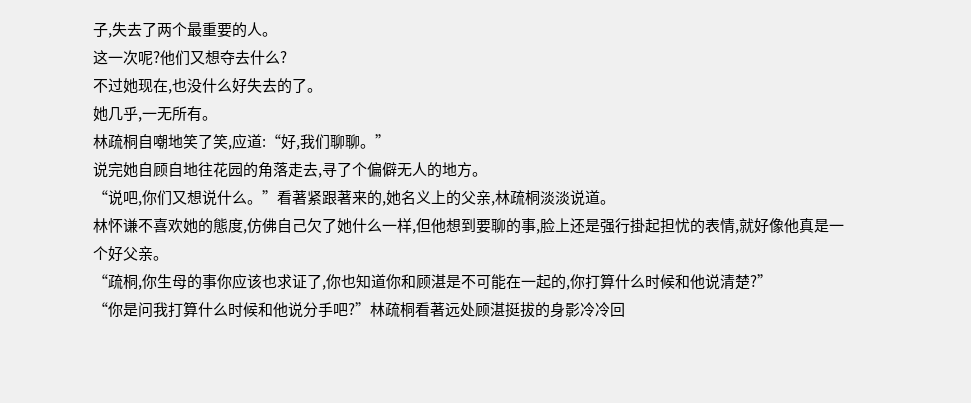子,失去了两个最重要的人。
这一次呢?他们又想夺去什么?
不过她现在,也没什么好失去的了。
她几乎,一无所有。
林疏桐自嘲地笑了笑,应道:“好,我们聊聊。”
说完她自顾自地往花园的角落走去,寻了个偏僻无人的地方。
“说吧,你们又想说什么。”看著紧跟著来的,她名义上的父亲,林疏桐淡淡说道。
林怀谦不喜欢她的態度,仿佛自己欠了她什么一样,但他想到要聊的事,脸上还是强行掛起担忧的表情,就好像他真是一个好父亲。
“疏桐,你生母的事你应该也求证了,你也知道你和顾湛是不可能在一起的,你打算什么时候和他说清楚?”
“你是问我打算什么时候和他说分手吧?”林疏桐看著远处顾湛挺拔的身影冷冷回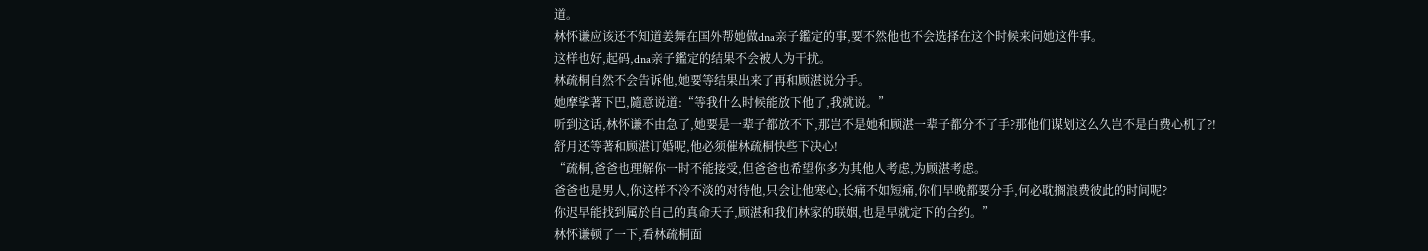道。
林怀谦应该还不知道姜舞在国外帮她做dna亲子鑑定的事,要不然他也不会选择在这个时候来问她这件事。
这样也好,起码,dna亲子鑑定的结果不会被人为干扰。
林疏桐自然不会告诉他,她要等结果出来了再和顾湛说分手。
她摩挲著下巴,隨意说道:“等我什么时候能放下他了,我就说。”
听到这话,林怀谦不由急了,她要是一辈子都放不下,那岂不是她和顾湛一辈子都分不了手?那他们谋划这么久岂不是白费心机了?!
舒月还等著和顾湛订婚呢,他必须催林疏桐快些下决心!
“疏桐,爸爸也理解你一时不能接受,但爸爸也希望你多为其他人考虑,为顾湛考虑。
爸爸也是男人,你这样不冷不淡的对待他,只会让他寒心,长痛不如短痛,你们早晚都要分手,何必耽搁浪费彼此的时间呢?
你迟早能找到属於自己的真命天子,顾湛和我们林家的联姻,也是早就定下的合约。”
林怀谦顿了一下,看林疏桐面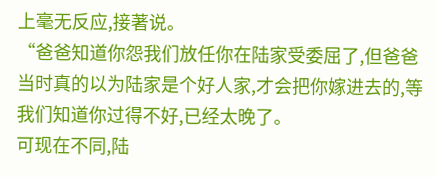上毫无反应,接著说。
“爸爸知道你怨我们放任你在陆家受委屈了,但爸爸当时真的以为陆家是个好人家,才会把你嫁进去的,等我们知道你过得不好,已经太晚了。
可现在不同,陆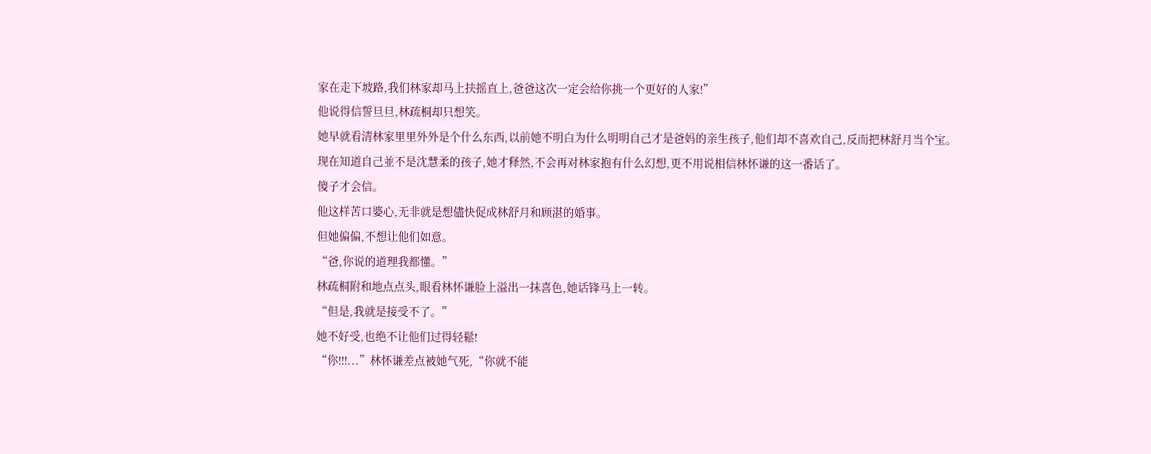家在走下坡路,我们林家却马上扶摇直上,爸爸这次一定会给你挑一个更好的人家!”
他说得信誓旦旦,林疏桐却只想笑。
她早就看清林家里里外外是个什么东西,以前她不明白为什么明明自己才是爸妈的亲生孩子,他们却不喜欢自己,反而把林舒月当个宝。
现在知道自己並不是沈慧柔的孩子,她才释然,不会再对林家抱有什么幻想,更不用说相信林怀谦的这一番话了。
傻子才会信。
他这样苦口婆心,无非就是想儘快促成林舒月和顾湛的婚事。
但她偏偏,不想让他们如意。
“爸,你说的道理我都懂。”
林疏桐附和地点点头,眼看林怀谦脸上溢出一抹喜色,她话锋马上一转。
“但是,我就是接受不了。”
她不好受,也绝不让他们过得轻鬆!
“你!!!...”林怀谦差点被她气死,“你就不能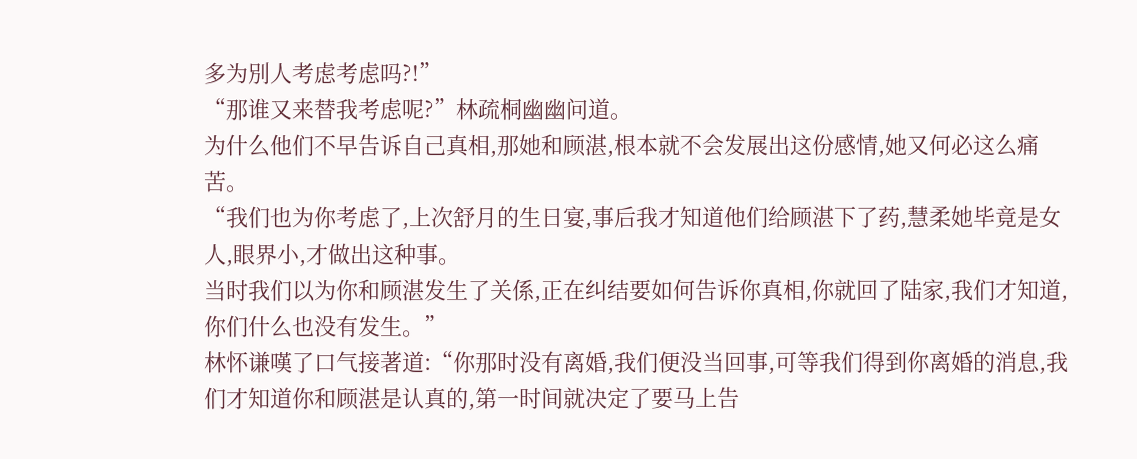多为別人考虑考虑吗?!”
“那谁又来替我考虑呢?”林疏桐幽幽问道。
为什么他们不早告诉自己真相,那她和顾湛,根本就不会发展出这份感情,她又何必这么痛苦。
“我们也为你考虑了,上次舒月的生日宴,事后我才知道他们给顾湛下了药,慧柔她毕竟是女人,眼界小,才做出这种事。
当时我们以为你和顾湛发生了关係,正在纠结要如何告诉你真相,你就回了陆家,我们才知道,你们什么也没有发生。”
林怀谦嘆了口气接著道:“你那时没有离婚,我们便没当回事,可等我们得到你离婚的消息,我们才知道你和顾湛是认真的,第一时间就决定了要马上告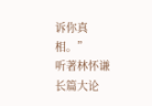诉你真相。”
听著林怀谦长篇大论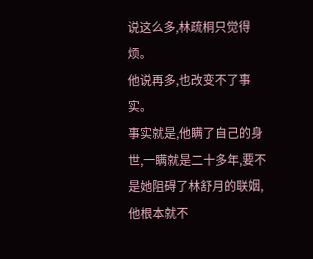说这么多,林疏桐只觉得烦。
他说再多,也改变不了事实。
事实就是,他瞒了自己的身世,一瞒就是二十多年,要不是她阻碍了林舒月的联姻,他根本就不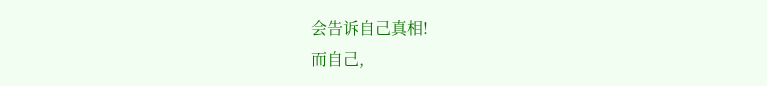会告诉自己真相!
而自己,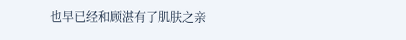也早已经和顾湛有了肌肤之亲